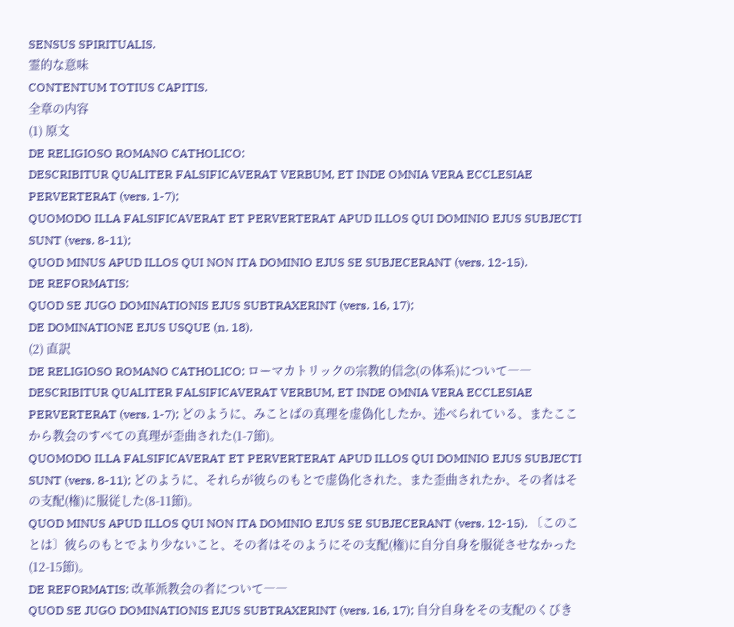SENSUS SPIRITUALIS.
霊的な意味
CONTENTUM TOTIUS CAPITIS.
全章の内容
(1) 原文
DE RELIGIOSO ROMANO CATHOLICO:
DESCRIBITUR QUALITER FALSIFICAVERAT VERBUM, ET INDE OMNIA VERA ECCLESIAE PERVERTERAT (vers. 1-7);
QUOMODO ILLA FALSIFICAVERAT ET PERVERTERAT APUD ILLOS QUI DOMINIO EJUS SUBJECTI SUNT (vers. 8-11);
QUOD MINUS APUD ILLOS QUI NON ITA DOMINIO EJUS SE SUBJECERANT (vers. 12-15).
DE REFORMATIS:
QUOD SE JUGO DOMINATIONIS EJUS SUBTRAXERINT (vers. 16, 17);
DE DOMINATIONE EJUS USQUE (n. 18).
(2) 直訳
DE RELIGIOSO ROMANO CATHOLICO: ローマカトリックの宗教的信念(の体系)について――
DESCRIBITUR QUALITER FALSIFICAVERAT VERBUM, ET INDE OMNIA VERA ECCLESIAE PERVERTERAT (vers. 1-7); どのように、みことばの真理を虚偽化したか、述べられている、またここから教会のすべての真理が歪曲された(1-7節)。
QUOMODO ILLA FALSIFICAVERAT ET PERVERTERAT APUD ILLOS QUI DOMINIO EJUS SUBJECTI SUNT (vers. 8-11); どのように、それらが彼らのもとで虚偽化された、また歪曲されたか、その者はその支配(権)に服従した(8-11節)。
QUOD MINUS APUD ILLOS QUI NON ITA DOMINIO EJUS SE SUBJECERANT (vers. 12-15). 〔このことは〕彼らのもとでより少ないこと、その者はそのようにその支配(権)に自分自身を服従させなかった(12-15節)。
DE REFORMATIS: 改革派教会の者について――
QUOD SE JUGO DOMINATIONIS EJUS SUBTRAXERINT (vers. 16, 17); 自分自身をその支配のくびき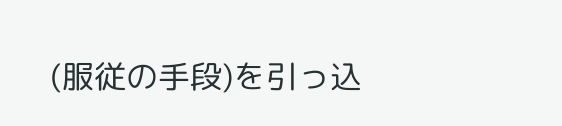(服従の手段)を引っ込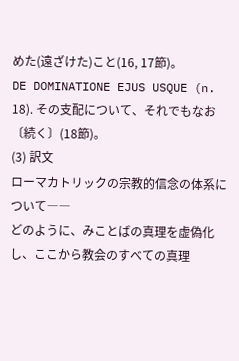めた(遠ざけた)こと(16, 17節)。
DE DOMINATIONE EJUS USQUE (n. 18). その支配について、それでもなお〔続く〕(18節)。
(3) 訳文
ローマカトリックの宗教的信念の体系について――
どのように、みことばの真理を虚偽化し、ここから教会のすべての真理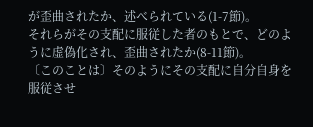が歪曲されたか、述べられている(1-7節)。
それらがその支配に服従した者のもとで、どのように虚偽化され、歪曲されたか(8-11節)。
〔このことは〕そのようにその支配に自分自身を服従させ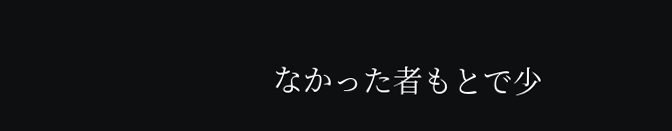なかった者もとで少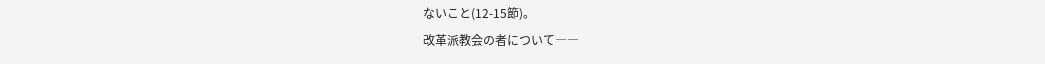ないこと(12-15節)。
改革派教会の者について――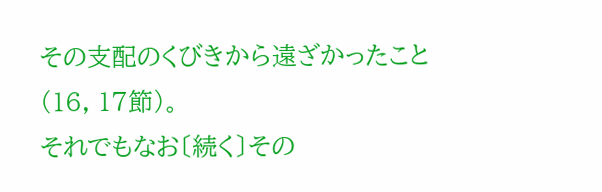その支配のくびきから遠ざかったこと(16, 17節)。
それでもなお〔続く〕その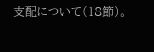支配について(18節)。